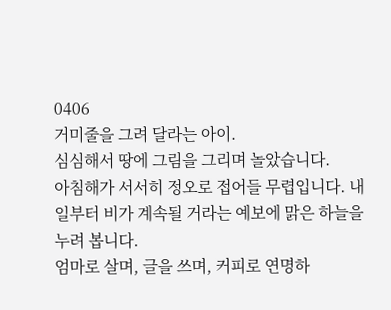0406
거미줄을 그려 달라는 아이.
심심해서 땅에 그림을 그리며 놀았습니다.
아침해가 서서히 정오로 접어들 무렵입니다. 내일부터 비가 계속될 거라는 예보에 맑은 하늘을 누려 봅니다.
엄마로 살며, 글을 쓰며, 커피로 연명하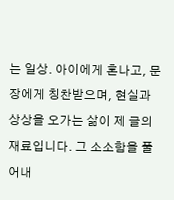는 일상. 아이에게 혼나고, 문장에게 칭찬받으며, 현실과 상상을 오가는 삶이 제 글의 재료입니다. 그 소소함을 풀어내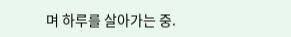며 하루를 살아가는 중.